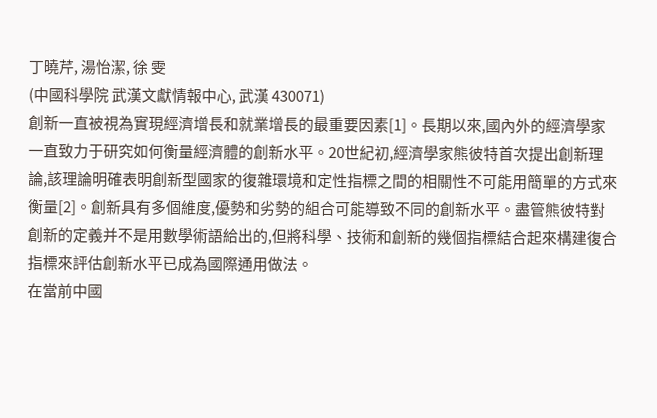丁曉芹, 湯怡潔, 徐 雯
(中國科學院 武漢文獻情報中心, 武漢 430071)
創新一直被視為實現經濟增長和就業增長的最重要因素[1]。長期以來,國內外的經濟學家一直致力于研究如何衡量經濟體的創新水平。20世紀初,經濟學家熊彼特首次提出創新理論,該理論明確表明創新型國家的復雜環境和定性指標之間的相關性不可能用簡單的方式來衡量[2]。創新具有多個維度,優勢和劣勢的組合可能導致不同的創新水平。盡管熊彼特對創新的定義并不是用數學術語給出的,但將科學、技術和創新的幾個指標結合起來構建復合指標來評估創新水平已成為國際通用做法。
在當前中國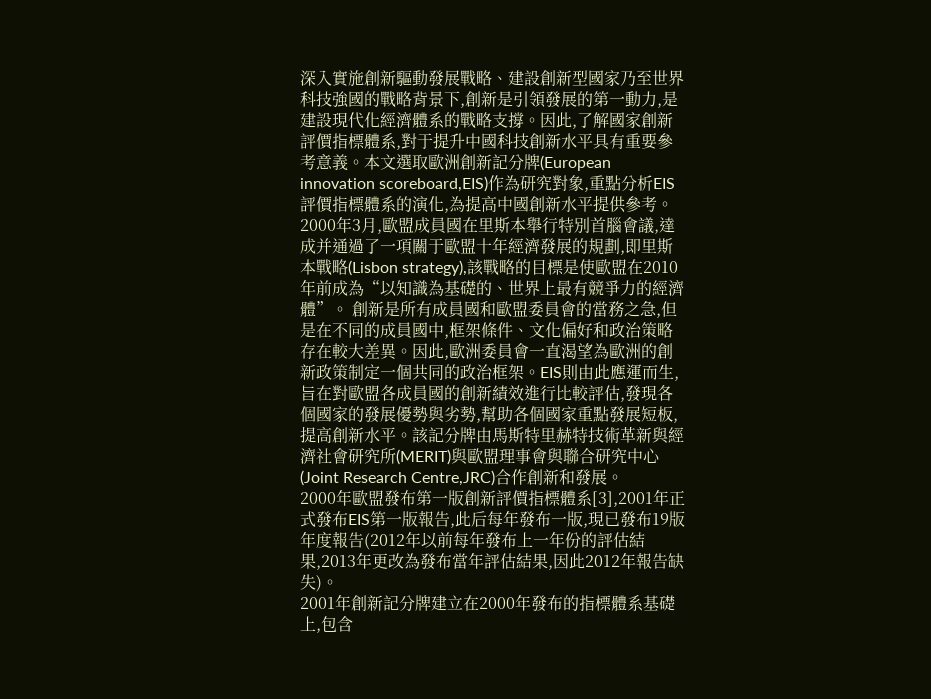深入實施創新驅動發展戰略、建設創新型國家乃至世界科技強國的戰略背景下,創新是引領發展的第一動力,是建設現代化經濟體系的戰略支撐。因此,了解國家創新評價指標體系,對于提升中國科技創新水平具有重要參考意義。本文選取歐洲創新記分牌(European innovation scoreboard,EIS)作為研究對象,重點分析EIS評價指標體系的演化,為提高中國創新水平提供參考。
2000年3月,歐盟成員國在里斯本舉行特別首腦會議,達成并通過了一項關于歐盟十年經濟發展的規劃,即里斯本戰略(Lisbon strategy),該戰略的目標是使歐盟在2010年前成為“以知識為基礎的、世界上最有競爭力的經濟體”。 創新是所有成員國和歐盟委員會的當務之急,但是在不同的成員國中,框架條件、文化偏好和政治策略存在較大差異。因此,歐洲委員會一直渴望為歐洲的創新政策制定一個共同的政治框架。EIS則由此應運而生,旨在對歐盟各成員國的創新績效進行比較評估,發現各個國家的發展優勢與劣勢,幫助各個國家重點發展短板,提高創新水平。該記分牌由馬斯特里赫特技術革新與經濟社會研究所(MERIT)與歐盟理事會與聯合研究中心(Joint Research Centre,JRC)合作創新和發展。
2000年歐盟發布第一版創新評價指標體系[3],2001年正式發布EIS第一版報告,此后每年發布一版,現已發布19版年度報告(2012年以前每年發布上一年份的評估結果,2013年更改為發布當年評估結果,因此2012年報告缺失)。
2001年創新記分牌建立在2000年發布的指標體系基礎上,包含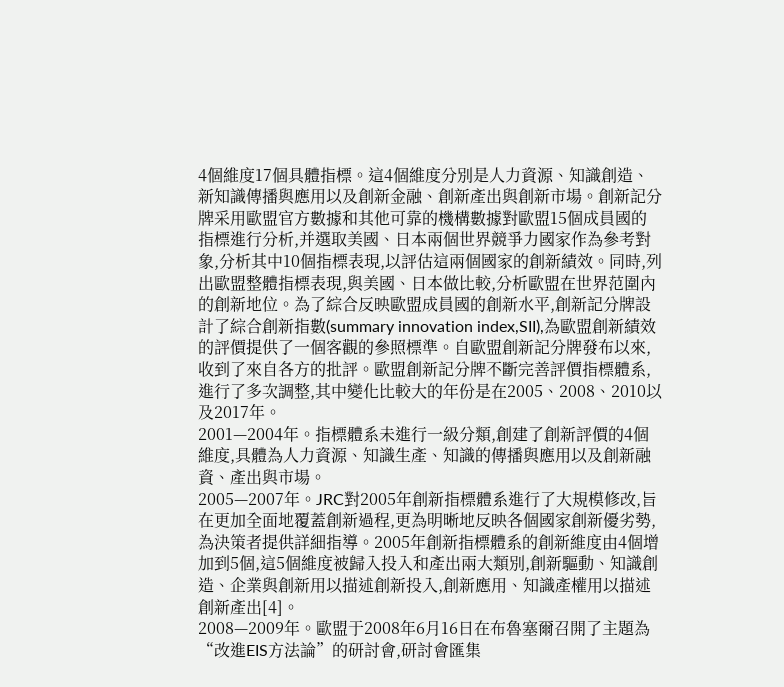4個維度17個具體指標。這4個維度分別是人力資源、知識創造、新知識傳播與應用以及創新金融、創新產出與創新市場。創新記分牌采用歐盟官方數據和其他可靠的機構數據對歐盟15個成員國的指標進行分析,并選取美國、日本兩個世界競爭力國家作為參考對象,分析其中10個指標表現,以評估這兩個國家的創新績效。同時,列出歐盟整體指標表現,與美國、日本做比較,分析歐盟在世界范圍內的創新地位。為了綜合反映歐盟成員國的創新水平,創新記分牌設計了綜合創新指數(summary innovation index,SII),為歐盟創新績效的評價提供了一個客觀的參照標準。自歐盟創新記分牌發布以來,收到了來自各方的批評。歐盟創新記分牌不斷完善評價指標體系,進行了多次調整,其中變化比較大的年份是在2005、2008、2010以及2017年。
2001—2004年。指標體系未進行一級分類,創建了創新評價的4個維度,具體為人力資源、知識生產、知識的傳播與應用以及創新融資、產出與市場。
2005—2007年。JRC對2005年創新指標體系進行了大規模修改,旨在更加全面地覆蓋創新過程,更為明晰地反映各個國家創新優劣勢,為決策者提供詳細指導。2005年創新指標體系的創新維度由4個增加到5個,這5個維度被歸入投入和產出兩大類別,創新驅動、知識創造、企業與創新用以描述創新投入,創新應用、知識產權用以描述創新產出[4]。
2008—2009年。歐盟于2008年6月16日在布魯塞爾召開了主題為“改進EIS方法論”的研討會,研討會匯集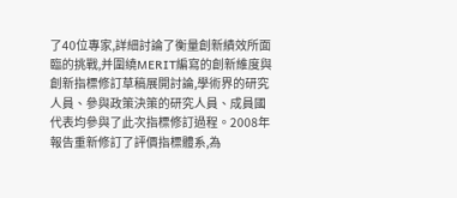了40位專家,詳細討論了衡量創新績效所面臨的挑戰,并圍繞MERIT編寫的創新維度與創新指標修訂草稿展開討論,學術界的研究人員、參與政策決策的研究人員、成員國代表均參與了此次指標修訂過程。2008年報告重新修訂了評價指標體系,為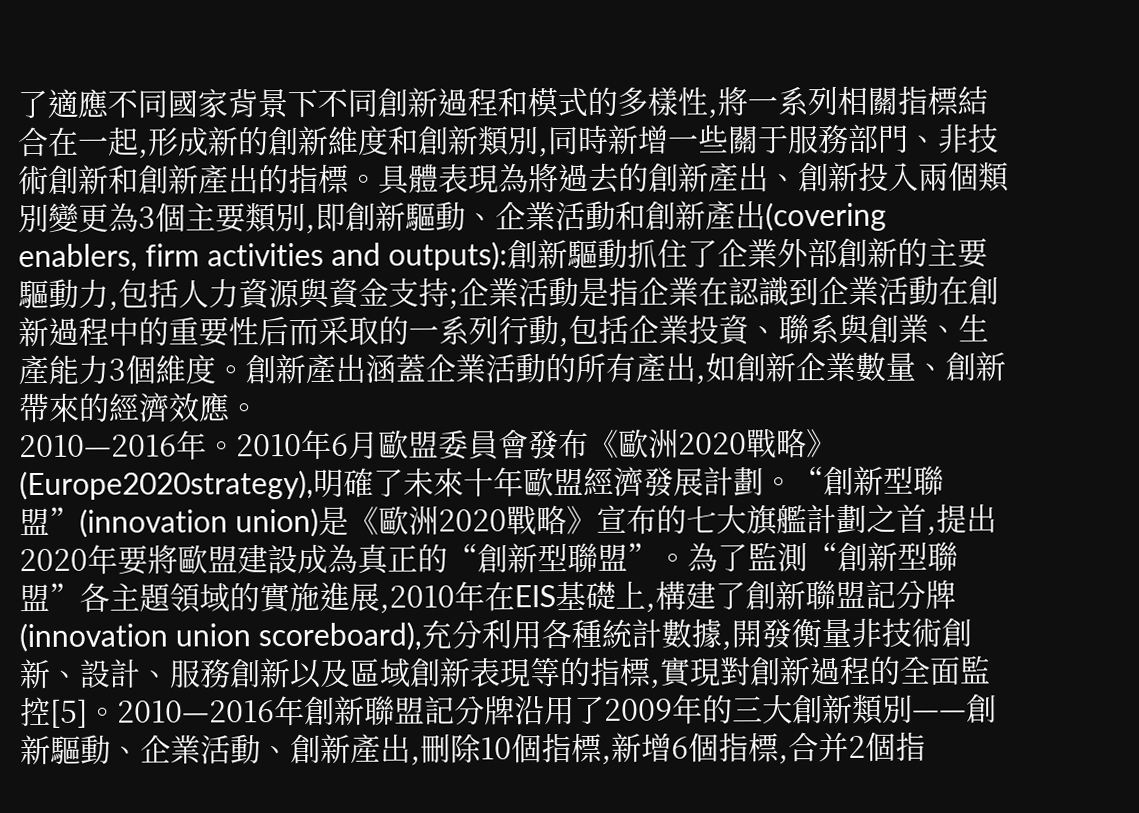了適應不同國家背景下不同創新過程和模式的多樣性,將一系列相關指標結合在一起,形成新的創新維度和創新類別,同時新增一些關于服務部門、非技術創新和創新產出的指標。具體表現為將過去的創新產出、創新投入兩個類別變更為3個主要類別,即創新驅動、企業活動和創新產出(covering enablers, firm activities and outputs):創新驅動抓住了企業外部創新的主要驅動力,包括人力資源與資金支持;企業活動是指企業在認識到企業活動在創新過程中的重要性后而采取的一系列行動,包括企業投資、聯系與創業、生產能力3個維度。創新產出涵蓋企業活動的所有產出,如創新企業數量、創新帶來的經濟效應。
2010—2016年。2010年6月歐盟委員會發布《歐洲2020戰略》(Europe2020strategy),明確了未來十年歐盟經濟發展計劃。“創新型聯盟”(innovation union)是《歐洲2020戰略》宣布的七大旗艦計劃之首,提出2020年要將歐盟建設成為真正的“創新型聯盟”。為了監測“創新型聯盟”各主題領域的實施進展,2010年在EIS基礎上,構建了創新聯盟記分牌(innovation union scoreboard),充分利用各種統計數據,開發衡量非技術創新、設計、服務創新以及區域創新表現等的指標,實現對創新過程的全面監控[5]。2010—2016年創新聯盟記分牌沿用了2009年的三大創新類別——創新驅動、企業活動、創新產出,刪除10個指標,新增6個指標,合并2個指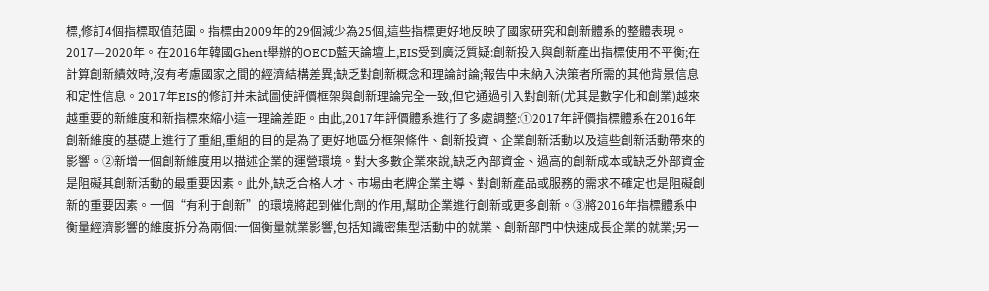標,修訂4個指標取值范圍。指標由2009年的29個減少為25個,這些指標更好地反映了國家研究和創新體系的整體表現。
2017—2020年。在2016年韓國Ghent舉辦的OECD藍天論壇上,EIS受到廣泛質疑:創新投入與創新產出指標使用不平衡;在計算創新績效時,沒有考慮國家之間的經濟結構差異;缺乏對創新概念和理論討論;報告中未納入決策者所需的其他背景信息和定性信息。2017年EIS的修訂并未試圖使評價框架與創新理論完全一致,但它通過引入對創新(尤其是數字化和創業)越來越重要的新維度和新指標來縮小這一理論差距。由此,2017年評價體系進行了多處調整:①2017年評價指標體系在2016年創新維度的基礎上進行了重組,重組的目的是為了更好地區分框架條件、創新投資、企業創新活動以及這些創新活動帶來的影響。②新增一個創新維度用以描述企業的運營環境。對大多數企業來說,缺乏內部資金、過高的創新成本或缺乏外部資金是阻礙其創新活動的最重要因素。此外,缺乏合格人才、市場由老牌企業主導、對創新產品或服務的需求不確定也是阻礙創新的重要因素。一個“有利于創新”的環境將起到催化劑的作用,幫助企業進行創新或更多創新。③將2016年指標體系中衡量經濟影響的維度拆分為兩個:一個衡量就業影響,包括知識密集型活動中的就業、創新部門中快速成長企業的就業;另一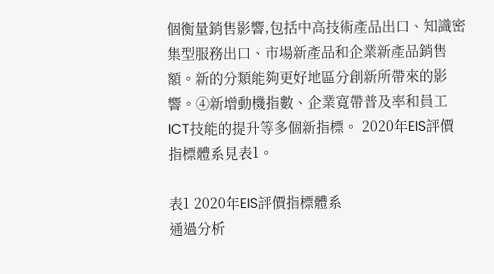個衡量銷售影響,包括中高技術產品出口、知識密集型服務出口、市場新產品和企業新產品銷售額。新的分類能夠更好地區分創新所帶來的影響。④新增動機指數、企業寬帶普及率和員工ICT技能的提升等多個新指標。 2020年EIS評價指標體系見表1。

表1 2020年EIS評價指標體系
通過分析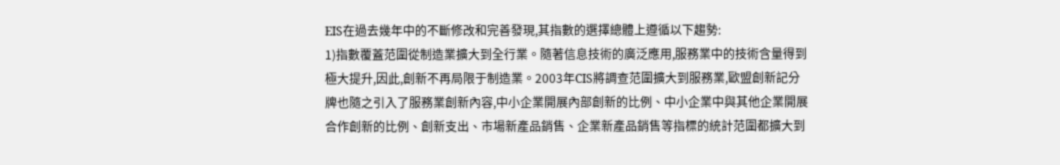EIS在過去幾年中的不斷修改和完善發現,其指數的選擇總體上遵循以下趨勢:
1)指數覆蓋范圍從制造業擴大到全行業。隨著信息技術的廣泛應用,服務業中的技術含量得到極大提升,因此,創新不再局限于制造業。2003年CIS將調查范圍擴大到服務業,歐盟創新記分牌也隨之引入了服務業創新內容,中小企業開展內部創新的比例、中小企業中與其他企業開展合作創新的比例、創新支出、市場新產品銷售、企業新產品銷售等指標的統計范圍都擴大到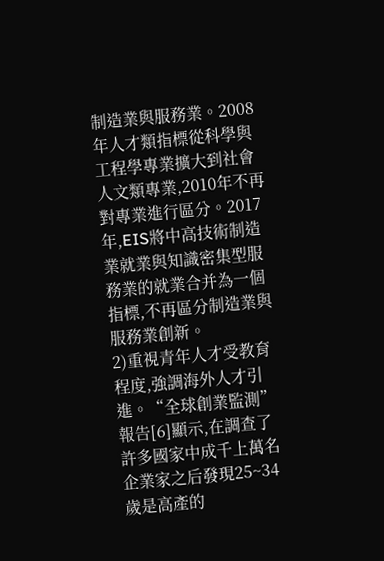制造業與服務業。2008年人才類指標從科學與工程學專業擴大到社會人文類專業,2010年不再對專業進行區分。2017年,EIS將中高技術制造業就業與知識密集型服務業的就業合并為一個指標,不再區分制造業與服務業創新。
2)重視青年人才受教育程度,強調海外人才引進。“全球創業監測”報告[6]顯示,在調查了許多國家中成千上萬名企業家之后發現25~34歲是高產的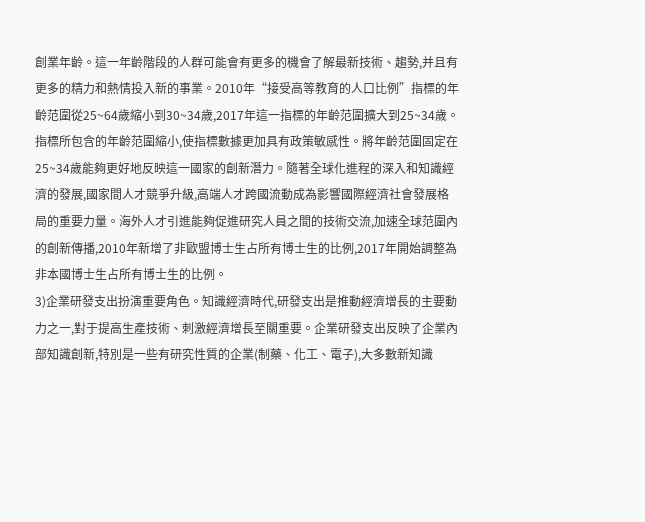創業年齡。這一年齡階段的人群可能會有更多的機會了解最新技術、趨勢,并且有更多的精力和熱情投入新的事業。2010年“接受高等教育的人口比例”指標的年齡范圍從25~64歲縮小到30~34歲,2017年這一指標的年齡范圍擴大到25~34歲。指標所包含的年齡范圍縮小,使指標數據更加具有政策敏感性。將年齡范圍固定在25~34歲能夠更好地反映這一國家的創新潛力。隨著全球化進程的深入和知識經濟的發展,國家間人才競爭升級,高端人才跨國流動成為影響國際經濟社會發展格局的重要力量。海外人才引進能夠促進研究人員之間的技術交流,加速全球范圍內的創新傳播,2010年新增了非歐盟博士生占所有博士生的比例,2017年開始調整為非本國博士生占所有博士生的比例。
3)企業研發支出扮演重要角色。知識經濟時代,研發支出是推動經濟增長的主要動力之一,對于提高生產技術、刺激經濟增長至關重要。企業研發支出反映了企業內部知識創新,特別是一些有研究性質的企業(制藥、化工、電子),大多數新知識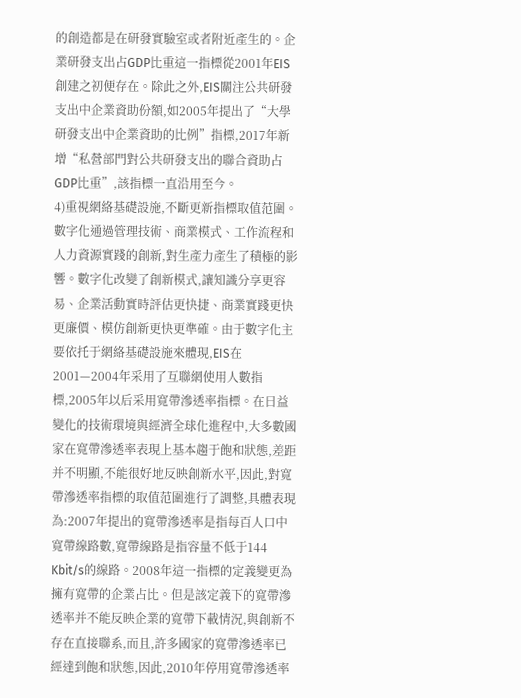的創造都是在研發實驗室或者附近產生的。企業研發支出占GDP比重這一指標從2001年EIS創建之初便存在。除此之外,EIS關注公共研發支出中企業資助份額,如2005年提出了“大學研發支出中企業資助的比例”指標,2017年新增“私營部門對公共研發支出的聯合資助占GDP比重”,該指標一直沿用至今。
4)重視網絡基礎設施,不斷更新指標取值范圍。數字化通過管理技術、商業模式、工作流程和人力資源實踐的創新,對生產力產生了積極的影響。數字化改變了創新模式,讓知識分享更容易、企業活動實時評估更快捷、商業實踐更快更廉價、模仿創新更快更準確。由于數字化主要依托于網絡基礎設施來體現,EIS在2001—2004年采用了互聯網使用人數指標,2005年以后采用寬帶滲透率指標。在日益變化的技術環境與經濟全球化進程中,大多數國家在寬帶滲透率表現上基本趨于飽和狀態,差距并不明顯,不能很好地反映創新水平,因此,對寬帶滲透率指標的取值范圍進行了調整,具體表現為:2007年提出的寬帶滲透率是指每百人口中寬帶線路數,寬帶線路是指容量不低于144 Kbit/s的線路。2008年這一指標的定義變更為擁有寬帶的企業占比。但是該定義下的寬帶滲透率并不能反映企業的寬帶下載情況,與創新不存在直接聯系,而且,許多國家的寬帶滲透率已經達到飽和狀態,因此,2010年停用寬帶滲透率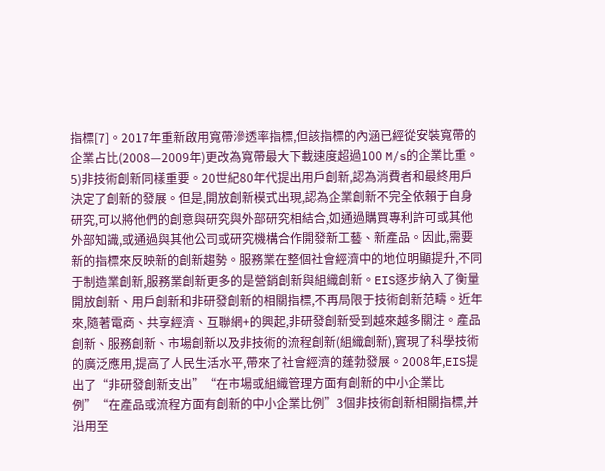指標[7]。2017年重新啟用寬帶滲透率指標,但該指標的內涵已經從安裝寬帶的企業占比(2008—2009年)更改為寬帶最大下載速度超過100 M/s的企業比重。
5)非技術創新同樣重要。20世紀80年代提出用戶創新,認為消費者和最終用戶決定了創新的發展。但是,開放創新模式出現,認為企業創新不完全依賴于自身研究,可以將他們的創意與研究與外部研究相結合,如通過購買專利許可或其他外部知識,或通過與其他公司或研究機構合作開發新工藝、新產品。因此,需要新的指標來反映新的創新趨勢。服務業在整個社會經濟中的地位明顯提升,不同于制造業創新,服務業創新更多的是營銷創新與組織創新。EIS逐步納入了衡量開放創新、用戶創新和非研發創新的相關指標,不再局限于技術創新范疇。近年來,隨著電商、共享經濟、互聯網+的興起,非研發創新受到越來越多關注。產品創新、服務創新、市場創新以及非技術的流程創新(組織創新),實現了科學技術的廣泛應用,提高了人民生活水平,帶來了社會經濟的蓬勃發展。2008年,EIS提出了“非研發創新支出”“在市場或組織管理方面有創新的中小企業比例”“在產品或流程方面有創新的中小企業比例”3個非技術創新相關指標,并沿用至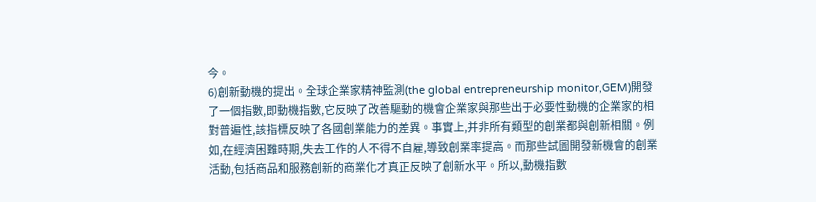今。
6)創新動機的提出。全球企業家精神監測(the global entrepreneurship monitor,GEM)開發了一個指數,即動機指數,它反映了改善驅動的機會企業家與那些出于必要性動機的企業家的相對普遍性,該指標反映了各國創業能力的差異。事實上,并非所有類型的創業都與創新相關。例如,在經濟困難時期,失去工作的人不得不自雇,導致創業率提高。而那些試圖開發新機會的創業活動,包括商品和服務創新的商業化才真正反映了創新水平。所以,動機指數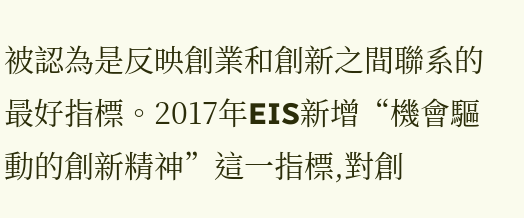被認為是反映創業和創新之間聯系的最好指標。2017年EIS新增“機會驅動的創新精神”這一指標,對創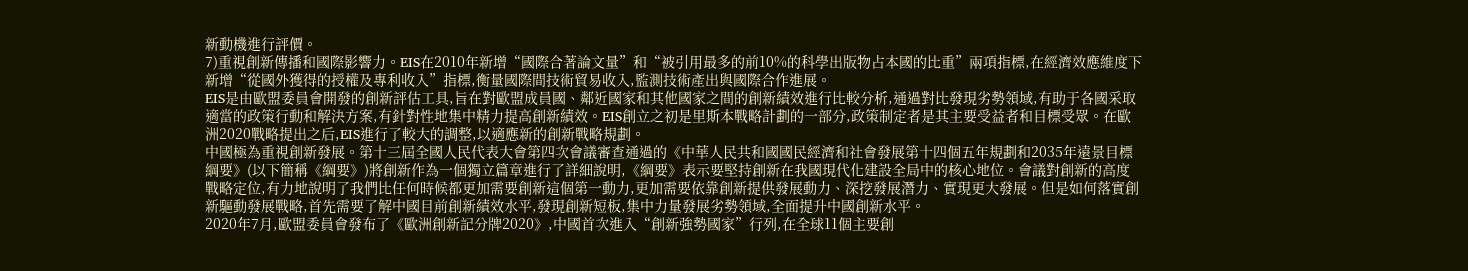新動機進行評價。
7)重視創新傳播和國際影響力。EIS在2010年新增“國際合著論文量”和“被引用最多的前10%的科學出版物占本國的比重”兩項指標,在經濟效應維度下新增“從國外獲得的授權及專利收入”指標,衡量國際間技術貿易收入,監測技術產出與國際合作進展。
EIS是由歐盟委員會開發的創新評估工具,旨在對歐盟成員國、鄰近國家和其他國家之間的創新績效進行比較分析,通過對比發現劣勢領域,有助于各國采取適當的政策行動和解決方案,有針對性地集中精力提高創新績效。EIS創立之初是里斯本戰略計劃的一部分,政策制定者是其主要受益者和目標受眾。在歐洲2020戰略提出之后,EIS進行了較大的調整,以適應新的創新戰略規劃。
中國極為重視創新發展。第十三屆全國人民代表大會第四次會議審查通過的《中華人民共和國國民經濟和社會發展第十四個五年規劃和2035年遠景目標綱要》(以下簡稱《綱要》)將創新作為一個獨立篇章進行了詳細說明,《綱要》表示要堅持創新在我國現代化建設全局中的核心地位。會議對創新的高度戰略定位,有力地說明了我們比任何時候都更加需要創新這個第一動力,更加需要依靠創新提供發展動力、深挖發展潛力、實現更大發展。但是如何落實創新驅動發展戰略,首先需要了解中國目前創新績效水平,發現創新短板,集中力量發展劣勢領域,全面提升中國創新水平。
2020年7月,歐盟委員會發布了《歐洲創新記分牌2020》,中國首次進入“創新強勢國家”行列,在全球11個主要創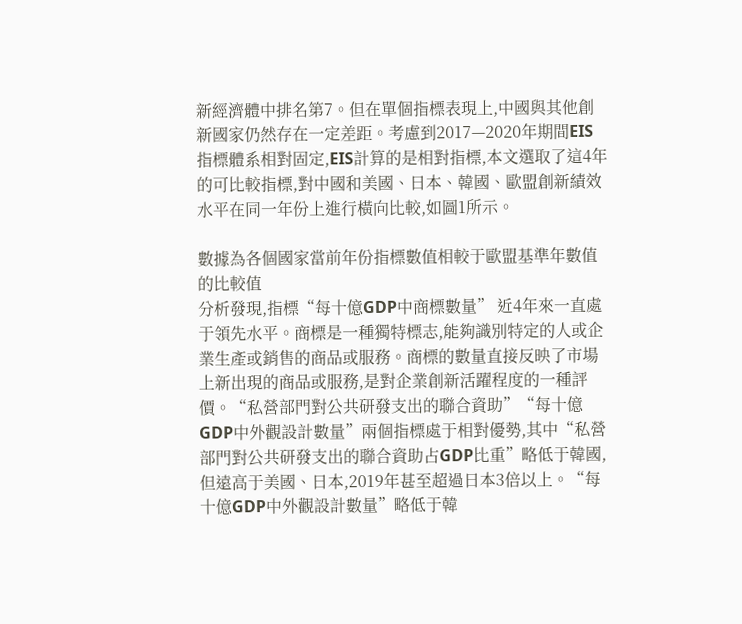新經濟體中排名第7。但在單個指標表現上,中國與其他創新國家仍然存在一定差距。考慮到2017—2020年期間EIS指標體系相對固定,EIS計算的是相對指標,本文選取了這4年的可比較指標,對中國和美國、日本、韓國、歐盟創新績效水平在同一年份上進行橫向比較,如圖1所示。

數據為各個國家當前年份指標數值相較于歐盟基準年數值的比較值
分析發現,指標“每十億GDP中商標數量” 近4年來一直處于領先水平。商標是一種獨特標志,能夠識別特定的人或企業生產或銷售的商品或服務。商標的數量直接反映了市場上新出現的商品或服務,是對企業創新活躍程度的一種評價。“私營部門對公共研發支出的聯合資助”“每十億GDP中外觀設計數量”兩個指標處于相對優勢,其中“私營部門對公共研發支出的聯合資助占GDP比重”略低于韓國,但遠高于美國、日本,2019年甚至超過日本3倍以上。“每十億GDP中外觀設計數量”略低于韓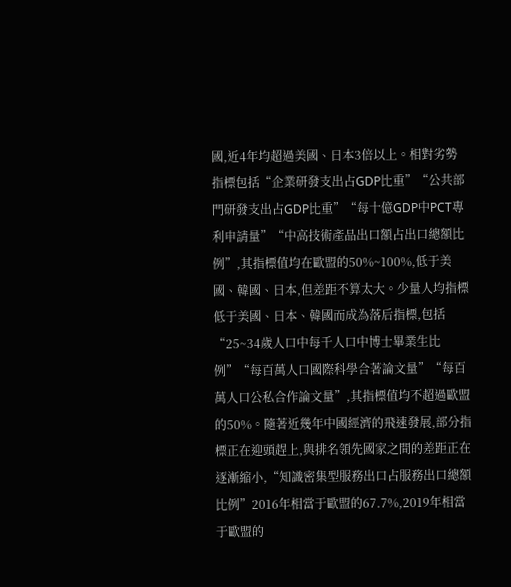國,近4年均超過美國、日本3倍以上。相對劣勢指標包括“企業研發支出占GDP比重”“公共部門研發支出占GDP比重”“每十億GDP中PCT專利申請量”“中高技術產品出口額占出口總額比例”,其指標值均在歐盟的50%~100%,低于美國、韓國、日本,但差距不算太大。少量人均指標低于美國、日本、韓國而成為落后指標,包括“25~34歲人口中每千人口中博士畢業生比例”“每百萬人口國際科學合著論文量”“每百萬人口公私合作論文量”,其指標值均不超過歐盟的50%。隨著近幾年中國經濟的飛速發展,部分指標正在迎頭趕上,與排名領先國家之間的差距正在逐漸縮小,“知識密集型服務出口占服務出口總額比例”2016年相當于歐盟的67.7%,2019年相當于歐盟的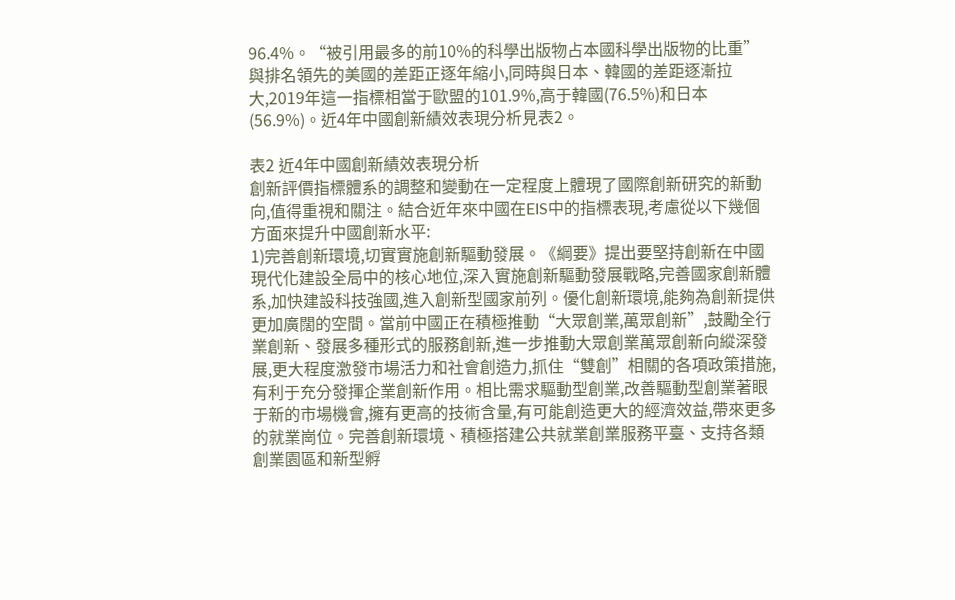96.4%。“被引用最多的前10%的科學出版物占本國科學出版物的比重”與排名領先的美國的差距正逐年縮小,同時與日本、韓國的差距逐漸拉大,2019年這一指標相當于歐盟的101.9%,高于韓國(76.5%)和日本(56.9%)。近4年中國創新績效表現分析見表2。

表2 近4年中國創新績效表現分析
創新評價指標體系的調整和變動在一定程度上體現了國際創新研究的新動向,值得重視和關注。結合近年來中國在EIS中的指標表現,考慮從以下幾個方面來提升中國創新水平:
1)完善創新環境,切實實施創新驅動發展。《綱要》提出要堅持創新在中國現代化建設全局中的核心地位,深入實施創新驅動發展戰略,完善國家創新體系,加快建設科技強國,進入創新型國家前列。優化創新環境,能夠為創新提供更加廣闊的空間。當前中國正在積極推動“大眾創業,萬眾創新”,鼓勵全行業創新、發展多種形式的服務創新,進一步推動大眾創業萬眾創新向縱深發展,更大程度激發市場活力和社會創造力,抓住“雙創”相關的各項政策措施,有利于充分發揮企業創新作用。相比需求驅動型創業,改善驅動型創業著眼于新的市場機會,擁有更高的技術含量,有可能創造更大的經濟效益,帶來更多的就業崗位。完善創新環境、積極搭建公共就業創業服務平臺、支持各類創業園區和新型孵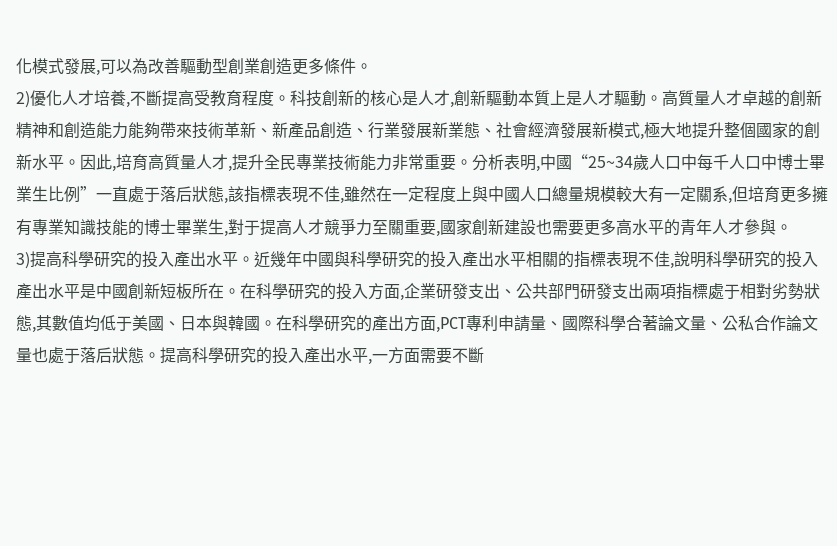化模式發展,可以為改善驅動型創業創造更多條件。
2)優化人才培養,不斷提高受教育程度。科技創新的核心是人才,創新驅動本質上是人才驅動。高質量人才卓越的創新精神和創造能力能夠帶來技術革新、新產品創造、行業發展新業態、社會經濟發展新模式,極大地提升整個國家的創新水平。因此,培育高質量人才,提升全民專業技術能力非常重要。分析表明,中國“25~34歲人口中每千人口中博士畢業生比例”一直處于落后狀態,該指標表現不佳,雖然在一定程度上與中國人口總量規模較大有一定關系,但培育更多擁有專業知識技能的博士畢業生,對于提高人才競爭力至關重要,國家創新建設也需要更多高水平的青年人才參與。
3)提高科學研究的投入產出水平。近幾年中國與科學研究的投入產出水平相關的指標表現不佳,說明科學研究的投入產出水平是中國創新短板所在。在科學研究的投入方面,企業研發支出、公共部門研發支出兩項指標處于相對劣勢狀態,其數值均低于美國、日本與韓國。在科學研究的產出方面,PCT專利申請量、國際科學合著論文量、公私合作論文量也處于落后狀態。提高科學研究的投入產出水平,一方面需要不斷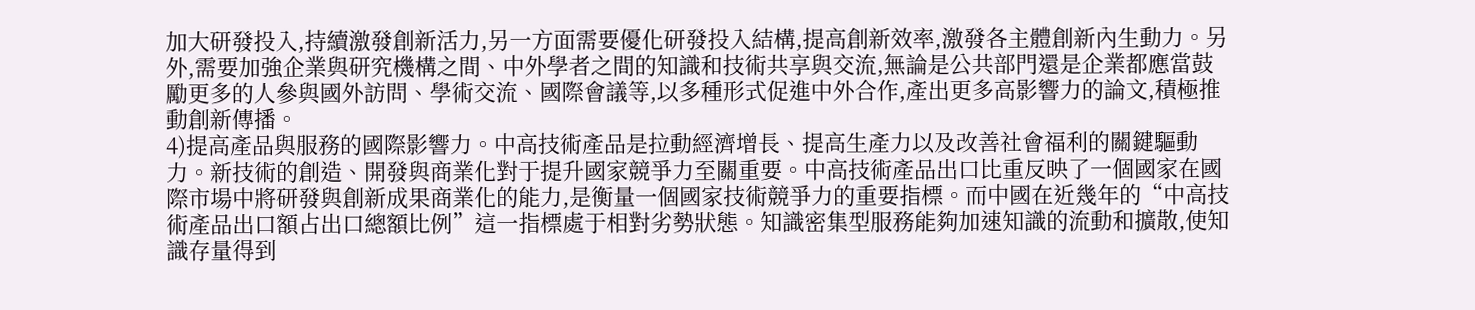加大研發投入,持續激發創新活力,另一方面需要優化研發投入結構,提高創新效率,激發各主體創新內生動力。另外,需要加強企業與研究機構之間、中外學者之間的知識和技術共享與交流,無論是公共部門還是企業都應當鼓勵更多的人參與國外訪問、學術交流、國際會議等,以多種形式促進中外合作,產出更多高影響力的論文,積極推動創新傳播。
4)提高產品與服務的國際影響力。中高技術產品是拉動經濟增長、提高生產力以及改善社會福利的關鍵驅動力。新技術的創造、開發與商業化對于提升國家競爭力至關重要。中高技術產品出口比重反映了一個國家在國際市場中將研發與創新成果商業化的能力,是衡量一個國家技術競爭力的重要指標。而中國在近幾年的“中高技術產品出口額占出口總額比例”這一指標處于相對劣勢狀態。知識密集型服務能夠加速知識的流動和擴散,使知識存量得到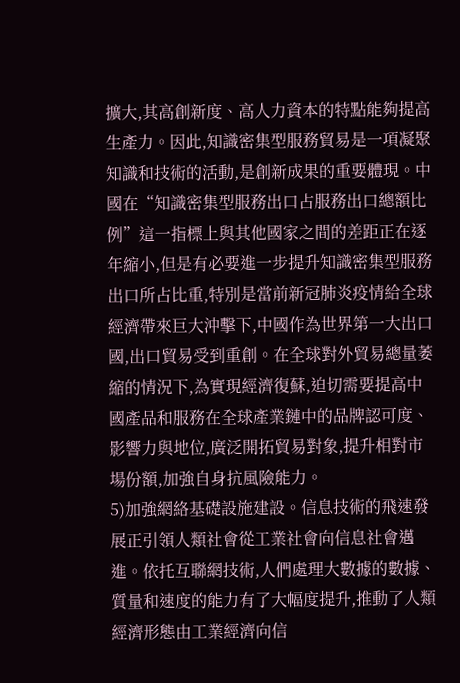擴大,其高創新度、高人力資本的特點能夠提高生產力。因此,知識密集型服務貿易是一項凝聚知識和技術的活動,是創新成果的重要體現。中國在“知識密集型服務出口占服務出口總額比例”這一指標上與其他國家之間的差距正在逐年縮小,但是有必要進一步提升知識密集型服務出口所占比重,特別是當前新冠肺炎疫情給全球經濟帶來巨大沖擊下,中國作為世界第一大出口國,出口貿易受到重創。在全球對外貿易總量萎縮的情況下,為實現經濟復蘇,迫切需要提高中國產品和服務在全球產業鏈中的品牌認可度、影響力與地位,廣泛開拓貿易對象,提升相對市場份額,加強自身抗風險能力。
5)加強網絡基礎設施建設。信息技術的飛速發展正引領人類社會從工業社會向信息社會邁進。依托互聯網技術,人們處理大數據的數據、質量和速度的能力有了大幅度提升,推動了人類經濟形態由工業經濟向信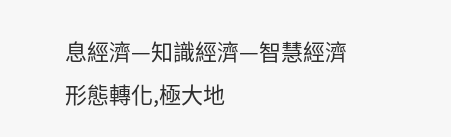息經濟—知識經濟—智慧經濟形態轉化,極大地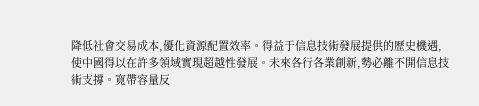降低社會交易成本,優化資源配置效率。得益于信息技術發展提供的歷史機遇,使中國得以在許多領域實現超越性發展。未來各行各業創新,勢必離不開信息技術支撐。寬帶容量反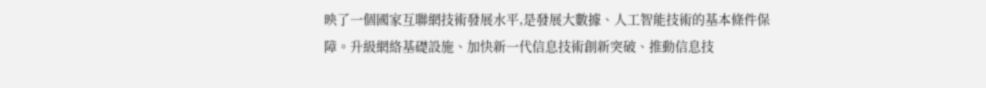映了一個國家互聯網技術發展水平,是發展大數據、人工智能技術的基本條件保障。升級網絡基礎設施、加快新一代信息技術創新突破、推動信息技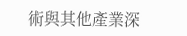術與其他產業深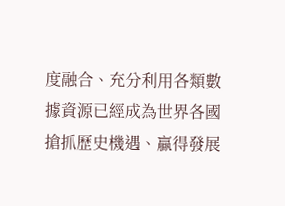度融合、充分利用各類數據資源已經成為世界各國搶抓歷史機遇、贏得發展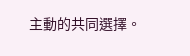主動的共同選擇。